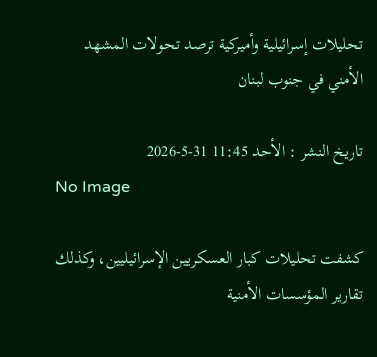تحليلات إسرائيلية وأميركية ترصد تحولات المشهد الأمني في جنوب لبنان

تاريخ النشر : الأحد 11:45 31-5-2026
No Image

كشفت تحليلات كبار العسكريين الإسرائيليين، وكذلك تقارير المؤسسات الأمنية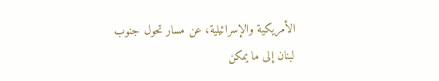الأمريكية والإسرائيلية، عن مسار تحول جنوب لبنان إلى ما يمكن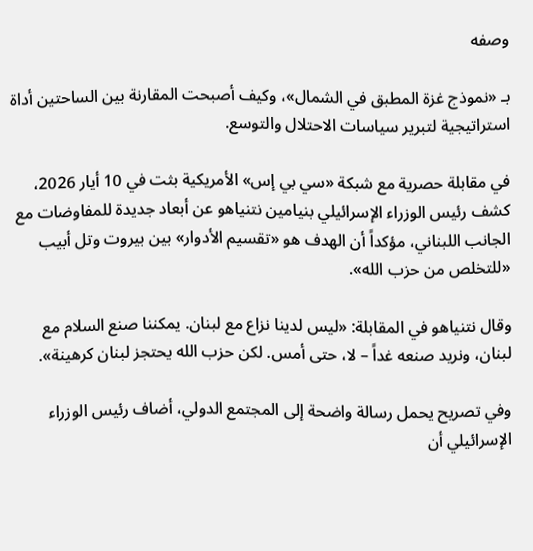وصفه

بـ «نموذج غزة المطبق في الشمال»، وكيف أصبحت المقارنة بين الساحتين أداة استراتيجية لتبرير سياسات الاحتلال والتوسع.

في مقابلة حصرية مع شبكة «سي بي إس» الأمريكية بثت في 10 أيار 2026، كشف رئيس الوزراء الإسرائيلي بنيامين نتنياهو عن أبعاد جديدة للمفاوضات مع الجانب اللبناني، مؤكداً أن الهدف هو «تقسيم الأدوار» بين بيروت وتل أبيب «للتخلص من حزب الله».

وقال نتنياهو في المقابلة: «ليس لدينا نزاع مع لبنان. يمكننا صنع السلام مع لبنان، ونريد صنعه غداً – لا، حتى أمس. لكن حزب الله يحتجز لبنان كرهينة».

وفي تصريح يحمل رسالة واضحة إلى المجتمع الدولي، أضاف رئيس الوزراء الإسرائيلي أن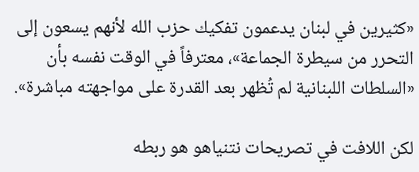«كثيرين في لبنان يدعمون تفكيك حزب الله لأنهم يسعون إلى التحرر من سيطرة الجماعة»، معترفاً في الوقت نفسه بأن «السلطات اللبنانية لم تُظهر بعد القدرة على مواجهته مباشرة».

لكن اللافت في تصريحات نتنياهو هو ربطه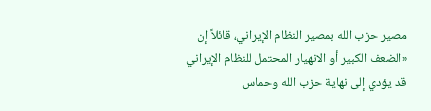مصير حزب الله بمصير النظام الإيراني، قائلاً إن «الضعف الكبير أو الانهيار المحتمل للنظام الإيراني قد يؤدي إلى نهاية حزب الله وحماس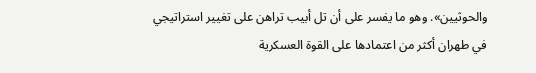والحوثيين». وهو ما يفسر على أن تل أبيب تراهن على تغيير استراتيجي في طهران أكثر من اعتمادها على القوة العسكرية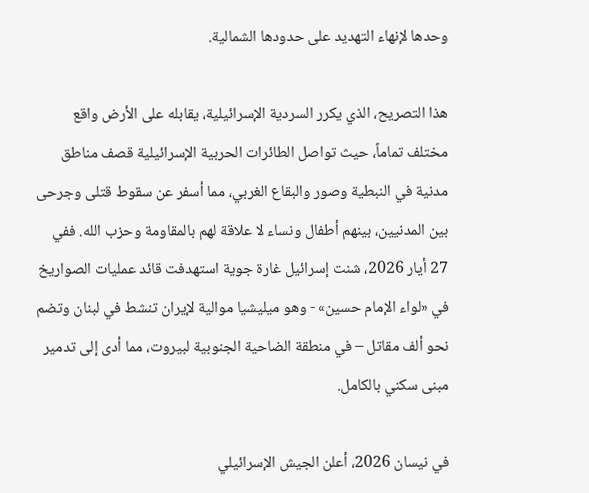وحدها لإنهاء التهديد على حدودها الشمالية.

هذا التصريح، الذي يكرر السردية الإسرائيلية، يقابله على الأرض واقع مختلف تماماً، حيث تواصل الطائرات الحربية الإسرائيلية قصف مناطق مدنية في النبطية وصور والبقاع الغربي، مما أسفر عن سقوط قتلى وجرحى بين المدنيين، بينهم أطفال ونساء لا علاقة لهم بالمقاومة وحزب الله. ففي 27 أيار 2026، شنت إسرائيل غارة جوية استهدفت قائد عمليات الصواريخ في «لواء الإمام حسين» - وهو ميليشيا موالية لإيران تنشط في لبنان وتضم نحو ألف مقاتل – في منطقة الضاحية الجنوبية لبيروت، مما أدى إلى تدمير مبنى سكني بالكامل.

في نيسان 2026، أعلن الجيش الإسرائيلي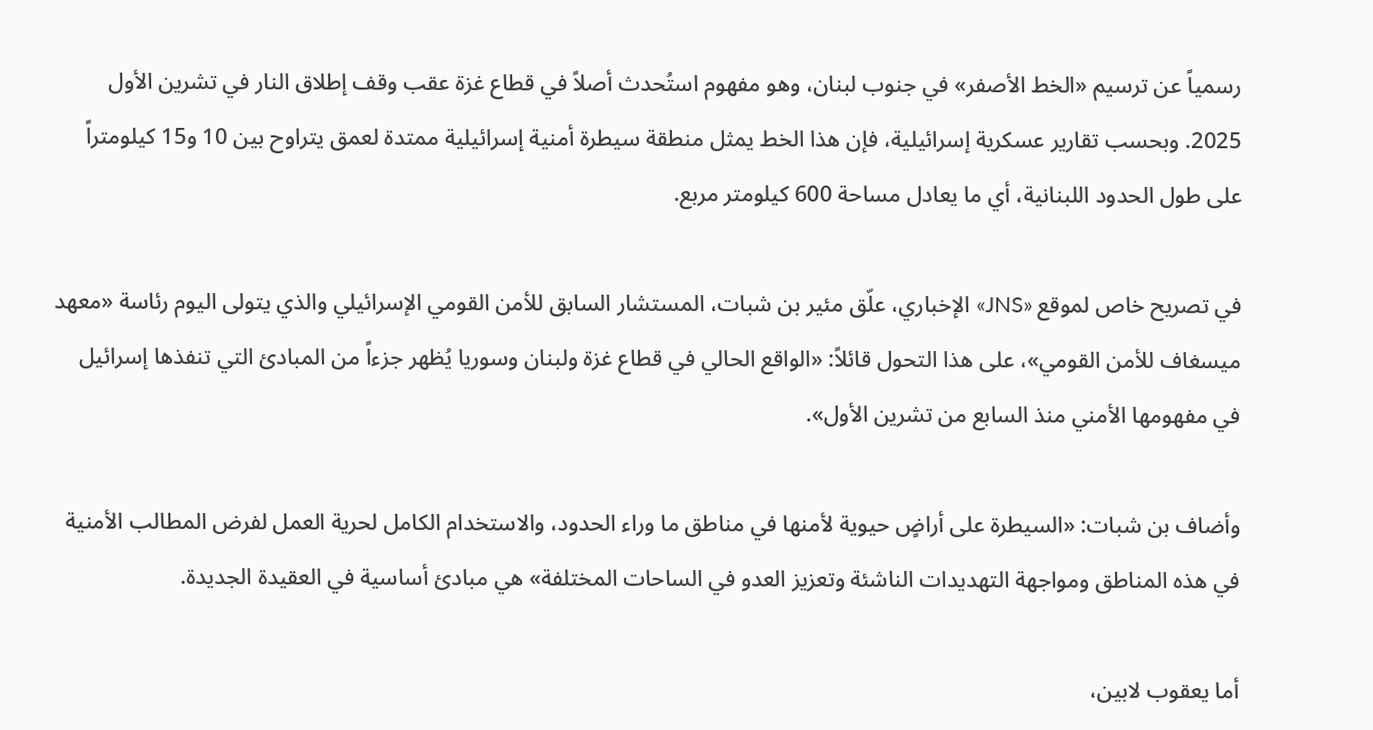رسمياً عن ترسيم «الخط الأصفر» في جنوب لبنان، وهو مفهوم استُحدث أصلاً في قطاع غزة عقب وقف إطلاق النار في تشرين الأول 2025. وبحسب تقارير عسكرية إسرائيلية، فإن هذا الخط يمثل منطقة سيطرة أمنية إسرائيلية ممتدة لعمق يتراوح بين 10 و15 كيلومتراً على طول الحدود اللبنانية، أي ما يعادل مساحة 600 كيلومتر مربع.

في تصريح خاص لموقع «JNS» الإخباري، علّق مئير بن شبات، المستشار السابق للأمن القومي الإسرائيلي والذي يتولى اليوم رئاسة «معهد ميسغاف للأمن القومي»، على هذا التحول قائلاً: «الواقع الحالي في قطاع غزة ولبنان وسوريا يُظهر جزءاً من المبادئ التي تنفذها إسرائيل في مفهومها الأمني منذ السابع من تشرين الأول».

وأضاف بن شبات: «السيطرة على أراضٍ حيوية لأمنها في مناطق ما وراء الحدود، والاستخدام الكامل لحرية العمل لفرض المطالب الأمنية في هذه المناطق ومواجهة التهديدات الناشئة وتعزيز العدو في الساحات المختلفة» هي مبادئ أساسية في العقيدة الجديدة.

أما يعقوب لابين،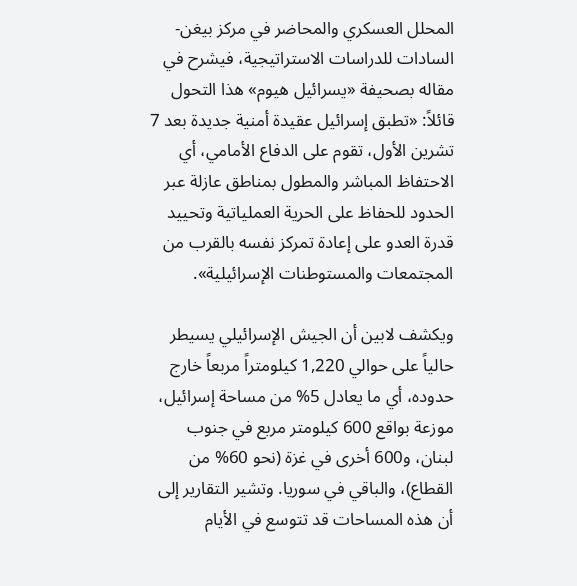المحلل العسكري والمحاضر في مركز بيغن-السادات للدراسات الاستراتيجية، فيشرح في مقاله بصحيفة «يسرائيل هيوم» هذا التحول قائلاً: «تطبق إسرائيل عقيدة أمنية جديدة بعد 7 تشرين الأول، تقوم على الدفاع الأمامي، أي الاحتفاظ المباشر والمطول بمناطق عازلة عبر الحدود للحفاظ على الحرية العملياتية وتحييد قدرة العدو على إعادة تمركز نفسه بالقرب من المجتمعات والمستوطنات الإسرائيلية».

ويكشف لابين أن الجيش الإسرائيلي يسيطر حالياً على حوالي 1,220 كيلومتراً مربعاً خارج حدوده، أي ما يعادل 5% من مساحة إسرائيل، موزعة بواقع 600 كيلومتر مربع في جنوب لبنان، و600 أخرى في غزة (نحو 60% من القطاع)، والباقي في سوريا. وتشير التقارير إلى أن هذه المساحات قد تتوسع في الأيام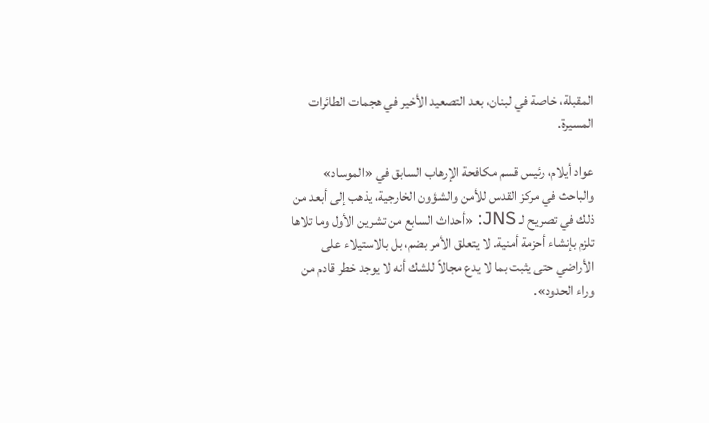المقبلة، خاصة في لبنان، بعد التصعيد الأخير في هجمات الطائرات المسيرة.

عواد أيلام، رئيس قسم مكافحة الإرهاب السابق في «الموساد» والباحث في مركز القدس للأمن والشؤون الخارجية، يذهب إلى أبعد من ذلك في تصريح لـ JNS: «أحداث السابع من تشرين الأول وما تلاها تلزم بإنشاء أحزمة أمنية. لا يتعلق الأمر بضم، بل بالاستيلاء على الأراضي حتى يثبت بما لا يدع مجالاً للشك أنه لا يوجد خطر قادم من وراء الحدود».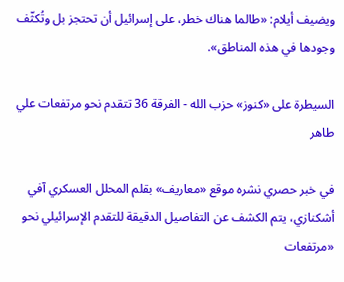ويضيف أيلام: «طالما هناك خطر، على إسرائيل أن تحتجز بل وتُكثّف وجودها في هذه المناطق».

السيطرة على «كنوز» حزب الله - الفرقة 36 تتقدم نحو مرتفعات علي طاهر

في خبر حصري نشره موقع «معاريف» بقلم المحلل العسكري آفي أشكنازي، يتم الكشف عن التفاصيل الدقيقة للتقدم الإسرائيلي نحو «مرتفعات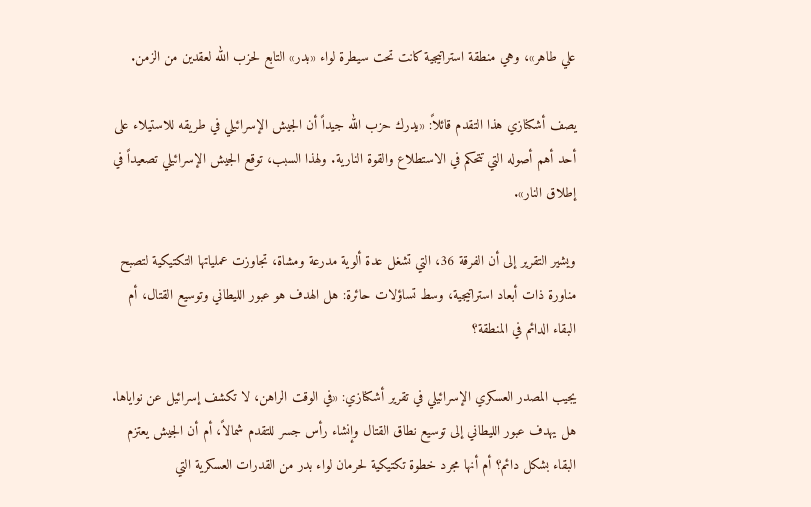علي طاهر»، وهي منطقة استراتيجية كانت تحت سيطرة لواء «بدر» التابع لحزب الله لعقدين من الزمن.

يصف أشكنازي هذا التقدم قائلاً: «يدرك حزب الله جيداً أن الجيش الإسرائيلي في طريقه للاستيلاء على أحد أهم أصوله التي تتحكم في الاستطلاع والقوة النارية. ولهذا السبب، توقع الجيش الإسرائيلي تصعيداً في إطلاق النار».

ويشير التقرير إلى أن الفرقة 36، التي تشغل عدة ألوية مدرعة ومشاة، تجاوزت عملياتها التكتيكية لتصبح مناورة ذات أبعاد استراتيجية، وسط تساؤلات حائرة: هل الهدف هو عبور الليطاني وتوسيع القتال، أم البقاء الدائم في المنطقة؟

يجيب المصدر العسكري الإسرائيلي في تقرير أشكنازي: «في الوقت الراهن، لا تكشف إسرائيل عن نواياها. هل يهدف عبور الليطاني إلى توسيع نطاق القتال وإنشاء رأس جسر للتقدم شمالاً، أم أن الجيش يعتزم البقاء بشكل دائم؟ أم أنها مجرد خطوة تكتيكية لحرمان لواء بدر من القدرات العسكرية التي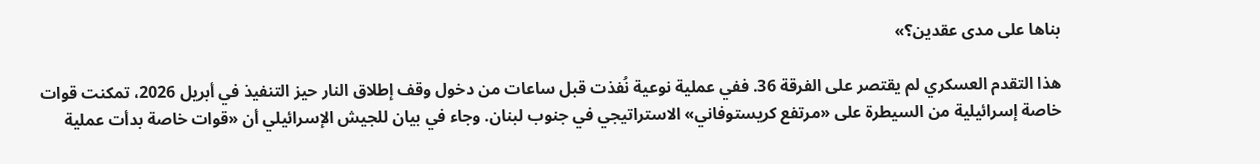بناها على مدى عقدين؟»

هذا التقدم العسكري لم يقتصر على الفرقة 36. ففي عملية نوعية نُفذت قبل ساعات من دخول وقف إطلاق النار حيز التنفيذ في أبريل 2026، تمكنت قوات خاصة إسرائيلية من السيطرة على «مرتفع كريستوفاني» الاستراتيجي في جنوب لبنان. وجاء في بيان للجيش الإسرائيلي أن «قوات خاصة بدأت عملية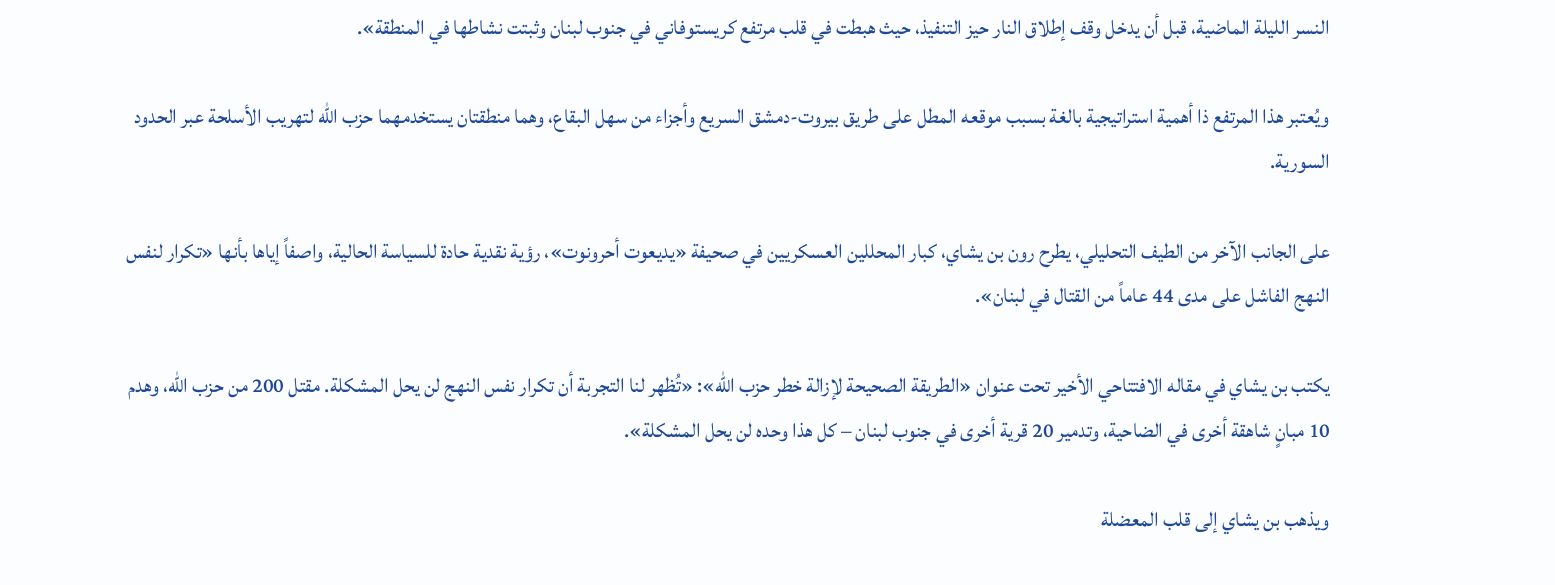النسر الليلة الماضية، قبل أن يدخل وقف إطلاق النار حيز التنفيذ، حيث هبطت في قلب مرتفع كريستوفاني في جنوب لبنان وثبتت نشاطها في المنطقة».

ويُعتبر هذا المرتفع ذا أهمية استراتيجية بالغة بسبب موقعه المطل على طريق بيروت-دمشق السريع وأجزاء من سهل البقاع، وهما منطقتان يستخدمهما حزب الله لتهريب الأسلحة عبر الحدود السورية.

على الجانب الآخر من الطيف التحليلي، يطرح رون بن يشاي، كبار المحللين العسكريين في صحيفة «يديعوت أحرونوت»، رؤية نقدية حادة للسياسة الحالية، واصفاً إياها بأنها «تكرار لنفس النهج الفاشل على مدى 44 عاماً من القتال في لبنان».

يكتب بن يشاي في مقاله الافتتاحي الأخير تحت عنوان «الطريقة الصحيحة لإزالة خطر حزب الله»: «تُظهر لنا التجربة أن تكرار نفس النهج لن يحل المشكلة. مقتل 200 من حزب الله، وهدم 10 مبانٍ شاهقة أخرى في الضاحية، وتدمير 20 قرية أخرى في جنوب لبنان – كل هذا وحده لن يحل المشكلة».

ويذهب بن يشاي إلى قلب المعضلة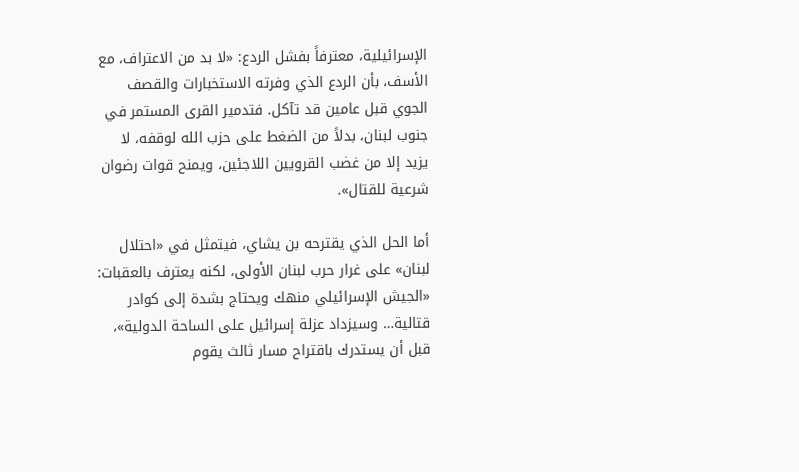الإسرائيلية، معترفاً بفشل الردع: «لا بد من الاعتراف، مع الأسف، بأن الردع الذي وفرته الاستخبارات والقصف الجوي قبل عامين قد تآكل. فتدمير القرى المستمر في جنوب لبنان، بدلاً من الضغط على حزب الله لوقفه، لا يزيد إلا من غضب القرويين اللاجئين، ويمنح قوات رضوان شرعية للقتال».

أما الحل الذي يقترحه بن يشاي، فيتمثل في «احتلال لبنان» على غرار حرب لبنان الأولى، لكنه يعترف بالعقبات: «الجيش الإسرائيلي منهك ويحتاج بشدة إلى كوادر قتالية… وسيزداد عزلة إسرائيل على الساحة الدولية»، قبل أن يستدرك باقتراح مسار ثالث يقوم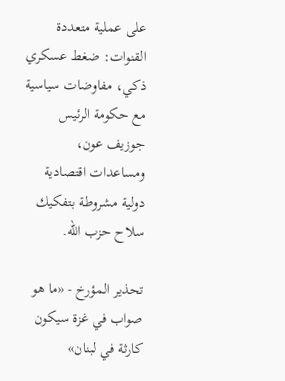على عملية متعددة القنوات: ضغط عسكري ذكي، مفاوضات سياسية مع حكومة الرئيس جوزيف عون، ومساعدات اقتصادية دولية مشروطة بتفكيك سلاح حزب الله.

تحذير المؤرخ - «ما هو صواب في غزة سيكون كارثة في لبنان»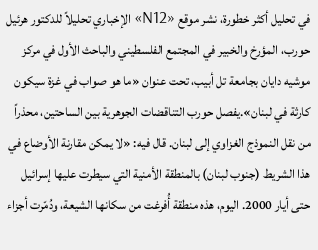في تحليل أكثر خطورة، نشر موقع «N12» الإخباري تحليلاً للدكتور هرئيل حورب، المؤرخ والخبير في المجتمع الفلسطيني والباحث الأول في مركز موشيه دايان بجامعة تل أبيب، تحت عنوان «ما هو صواب في غزة سيكون كارثة في لبنان».يفصل حورب التناقضات الجوهرية بين الساحتين، محذراً من نقل النموذج الغزاوي إلى لبنان. قال فيه: «لا يمكن مقارنة الأوضاع في هذا الشريط (جنوب لبنان) بالمنطقة الأمنية التي سيطرت عليها إسرائيل حتى أيار 2000. اليوم، هذه منطقة أُفرغت من سكانها الشيعة، ودُمّرت أجزاء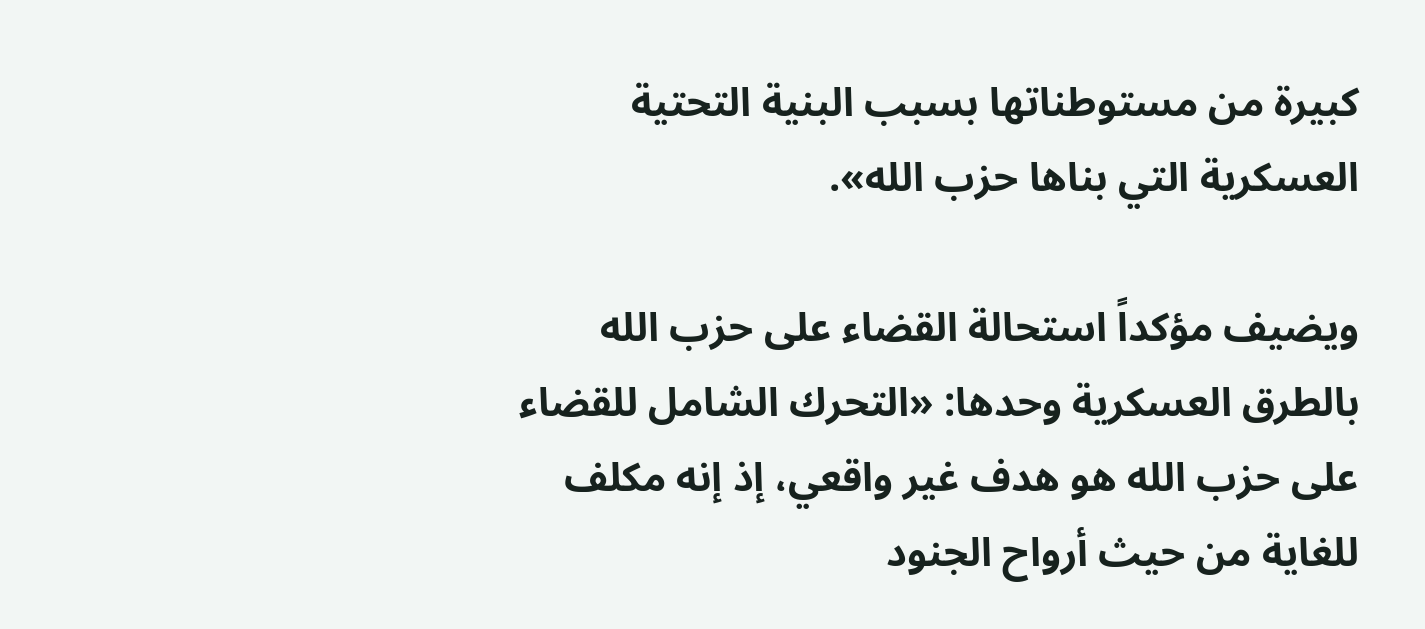كبيرة من مستوطناتها بسبب البنية التحتية العسكرية التي بناها حزب الله».

ويضيف مؤكداً استحالة القضاء على حزب الله بالطرق العسكرية وحدها: «التحرك الشامل للقضاء على حزب الله هو هدف غير واقعي، إذ إنه مكلف للغاية من حيث أرواح الجنود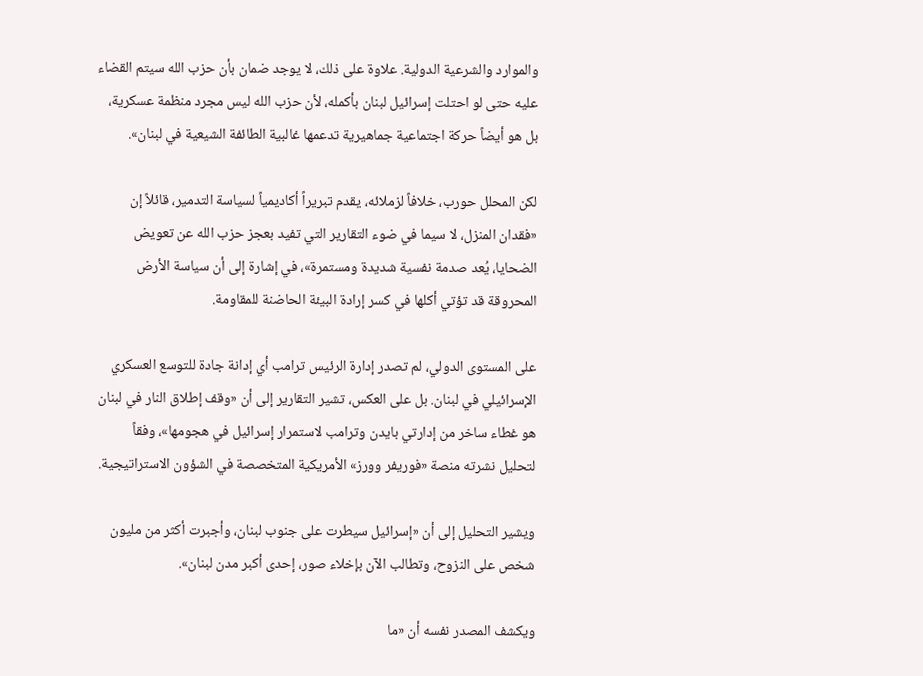والموارد والشرعية الدولية. علاوة على ذلك، لا يوجد ضمان بأن حزب الله سيتم القضاء عليه حتى لو احتلت إسرائيل لبنان بأكمله، لأن حزب الله ليس مجرد منظمة عسكرية، بل هو أيضاً حركة اجتماعية جماهيرية تدعمها غالبية الطائفة الشيعية في لبنان».

لكن المحلل حورب، خلافاً لزملائه، يقدم تبريراً أكاديمياً لسياسة التدمير، قائلاً إن «فقدان المنزل، لا سيما في ضوء التقارير التي تفيد بعجز حزب الله عن تعويض الضحايا، يُعد صدمة نفسية شديدة ومستمرة»، في إشارة إلى أن سياسة الأرض المحروقة قد تؤتي أكلها في كسر إرادة البيئة الحاضنة للمقاومة.

على المستوى الدولي، لم تصدر إدارة الرئيس ترامب أي إدانة جادة للتوسع العسكري الإسرائيلي في لبنان. بل على العكس، تشير التقارير إلى أن «وقف إطلاق النار في لبنان هو غطاء ساخر من إدارتي بايدن وترامب لاستمرار إسرائيل في هجومها»، وفقاً لتحليل نشرته منصة «فوريفر وورز» الأمريكية المتخصصة في الشؤون الاستراتيجية.

ويشير التحليل إلى أن «إسرائيل سيطرت على جنوب لبنان، وأجبرت أكثر من مليون شخص على النزوح، وتطالب الآن بإخلاء صور، إحدى أكبر مدن لبنان».

ويكشف المصدر نفسه أن «ما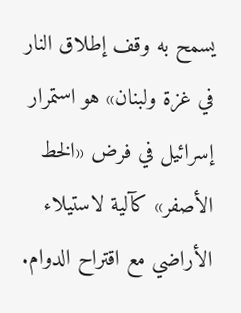يسمح به وقف إطلاق النار في غزة ولبنان» هو استمرار إسرائيل في فرض «الخط الأصفر» كآلية لاستيلاء الأراضي مع اقتراح الدوام.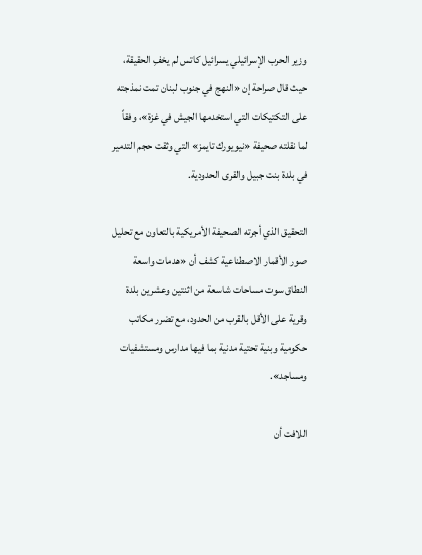وزير الحرب الإسرائيلي يسرائيل كاتس لم يخفِ الحقيقة، حيث قال صراحة إن «النهج في جنوب لبنان تمت نمذجته على التكتيكات التي استخدمها الجيش في غزة»، وفقاً لما نقلته صحيفة «نيويورك تايمز» التي وثقت حجم التدمير في بلدة بنت جبيل والقرى الحدودية.

التحقيق الذي أجرته الصحيفة الأمريكية بالتعاون مع تحليل صور الأقمار الاصطناعية كشف أن «هدمات واسعة النطاق سوت مساحات شاسعة من اثنتين وعشرين بلدة وقرية على الأقل بالقرب من الحدود، مع تضرر مكاتب حكومية وبنية تحتية مدنية بما فيها مدارس ومستشفيات ومساجد».

اللافت أن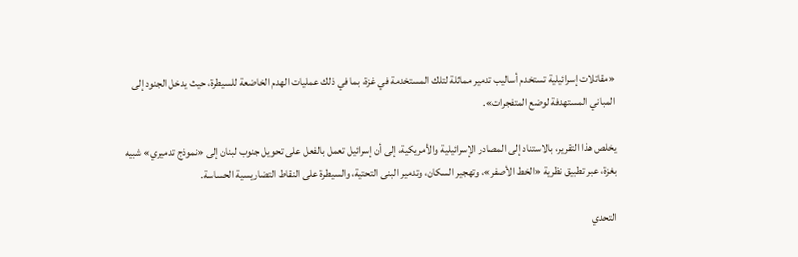«مقاتلات إسرائيلية تستخدم أساليب تدمير مماثلة لتلك المستخدمة في غزة، بما في ذلك عمليات الهدم الخاضعة للسيطرة، حيث يدخل الجنود إلى المباني المستهدفة لوضع المتفجرات».

يخلص هذا التقرير، بالاستناد إلى المصادر الإسرائيلية والأمريكية، إلى أن إسرائيل تعمل بالفعل على تحويل جنوب لبنان إلى «نموذج تدميري» شبيه بغزة، عبر تطبيق نظرية «الخط الأصفر»، وتهجير السكان، وتدمير البنى التحتية، والسيطرة على النقاط التضاريسية الحساسة.

التحدي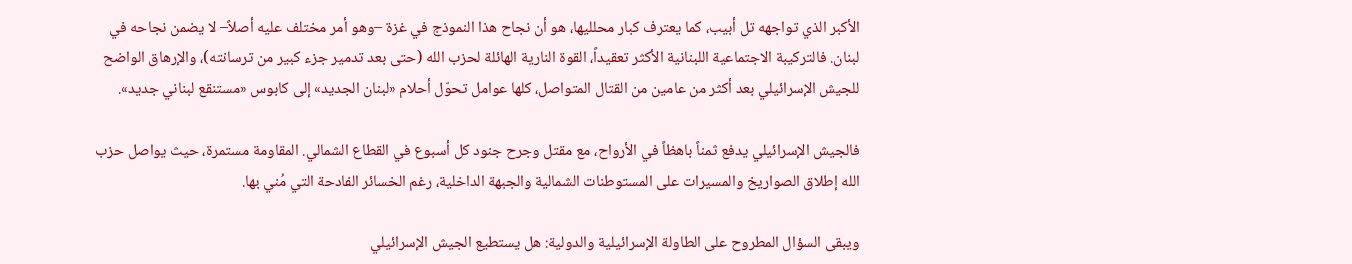الأكبر الذي تواجهه تل أبيب، كما يعترف كبار محلليها، هو أن نجاح هذا النموذج في غزة –وهو أمر مختلف عليه أصلاً– لا يضمن نجاحه في لبنان. فالتركيبة الاجتماعية اللبنانية الأكثر تعقيداً، القوة النارية الهائلة لحزب الله (حتى بعد تدمير جزء كبير من ترسانته)، والإرهاق الواضح للجيش الإسرائيلي بعد أكثر من عامين من القتال المتواصل، كلها عوامل تحوّل أحلام «لبنان الجديد» إلى كابوس «مستنقع لبناني جديد».

فالجيش الإسرائيلي يدفع ثمناً باهظاً في الأرواح، مع مقتل وجرح جنود كل أسبوع في القطاع الشمالي. المقاومة مستمرة، حيث يواصل حزب الله إطلاق الصواريخ والمسيرات على المستوطنات الشمالية والجبهة الداخلية، رغم الخسائر الفادحة التي مُني بها.

ويبقى السؤال المطروح على الطاولة الإسرائيلية والدولية: هل يستطيع الجيش الإسرائيلي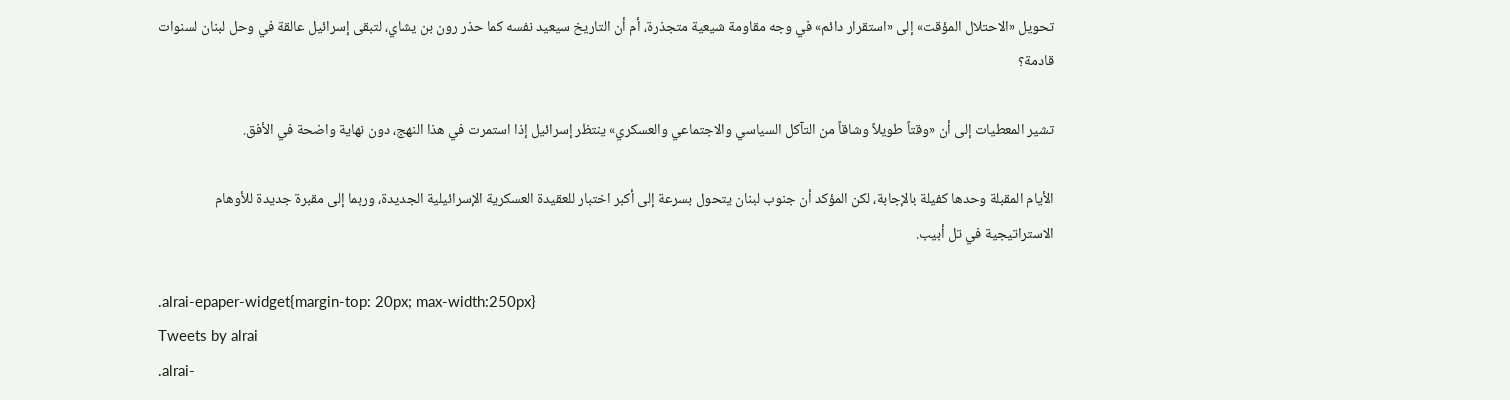تحويل «الاحتلال المؤقت» إلى «استقرار دائم» في وجه مقاومة شيعية متجذرة، أم أن التاريخ سيعيد نفسه كما حذر رون بن يشاي، لتبقى إسرائيل عالقة في وحل لبنان لسنوات قادمة؟

تشير المعطيات إلى أن «وقتاً طويلاً وشاقاً من التآكل السياسي والاجتماعي والعسكري» ينتظر إسرائيل إذا استمرت في هذا النهج، دون نهاية واضحة في الأفق.

الأيام المقبلة وحدها كفيلة بالإجابة، لكن المؤكد أن جنوب لبنان يتحول بسرعة إلى أكبر اختبار للعقيدة العسكرية الإسرائيلية الجديدة، وربما إلى مقبرة جديدة للأوهام الاستراتيجية في تل أبيب.

.alrai-epaper-widget{margin-top: 20px; max-width:250px}
Tweets by alrai
.alrai-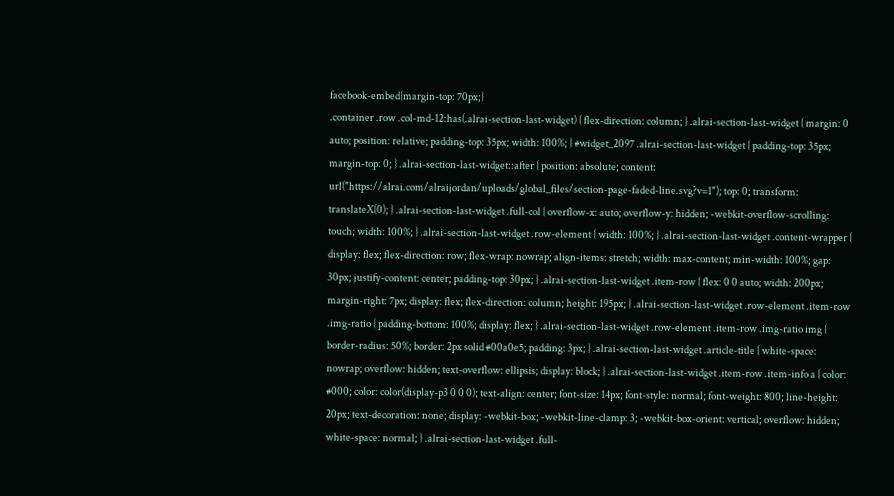facebook-embed{margin-top: 70px;}
.container .row .col-md-12:has(.alrai-section-last-widget) { flex-direction: column; } .alrai-section-last-widget { margin: 0 auto; position: relative; padding-top: 35px; width: 100%; } #widget_2097 .alrai-section-last-widget { padding-top: 35px; margin-top: 0; } .alrai-section-last-widget::after { position: absolute; content: url("https://alrai.com/alraijordan/uploads/global_files/section-page-faded-line.svg?v=1"); top: 0; transform: translateX(0); } .alrai-section-last-widget .full-col { overflow-x: auto; overflow-y: hidden; -webkit-overflow-scrolling: touch; width: 100%; } .alrai-section-last-widget .row-element { width: 100%; } .alrai-section-last-widget .content-wrapper { display: flex; flex-direction: row; flex-wrap: nowrap; align-items: stretch; width: max-content; min-width: 100%; gap: 30px; justify-content: center; padding-top: 30px; } .alrai-section-last-widget .item-row { flex: 0 0 auto; width: 200px; margin-right: 7px; display: flex; flex-direction: column; height: 195px; } .alrai-section-last-widget .row-element .item-row .img-ratio { padding-bottom: 100%; display: flex; } .alrai-section-last-widget .row-element .item-row .img-ratio img { border-radius: 50%; border: 2px solid #00a0e5; padding: 3px; } .alrai-section-last-widget .article-title { white-space: nowrap; overflow: hidden; text-overflow: ellipsis; display: block; } .alrai-section-last-widget .item-row .item-info a { color: #000; color: color(display-p3 0 0 0); text-align: center; font-size: 14px; font-style: normal; font-weight: 800; line-height: 20px; text-decoration: none; display: -webkit-box; -webkit-line-clamp: 3; -webkit-box-orient: vertical; overflow: hidden; white-space: normal; } .alrai-section-last-widget .full-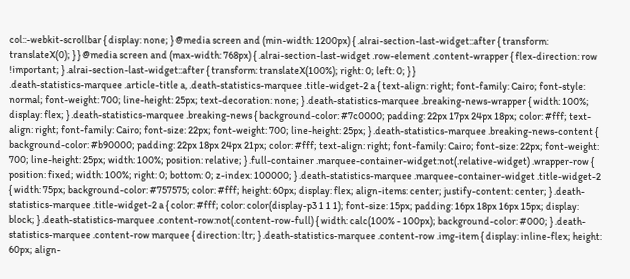col::-webkit-scrollbar { display: none; } @media screen and (min-width: 1200px) { .alrai-section-last-widget::after { transform: translateX(0); } } @media screen and (max-width: 768px) { .alrai-section-last-widget .row-element .content-wrapper { flex-direction: row !important; } .alrai-section-last-widget::after { transform: translateX(100%); right: 0; left: 0; } }
.death-statistics-marquee .article-title a, .death-statistics-marquee .title-widget-2 a { text-align: right; font-family: Cairo; font-style: normal; font-weight: 700; line-height: 25px; text-decoration: none; } .death-statistics-marquee .breaking-news-wrapper { width: 100%; display: flex; } .death-statistics-marquee .breaking-news { background-color: #7c0000; padding: 22px 17px 24px 18px; color: #fff; text-align: right; font-family: Cairo; font-size: 22px; font-weight: 700; line-height: 25px; } .death-statistics-marquee .breaking-news-content { background-color: #b90000; padding: 22px 18px 24px 21px; color: #fff; text-align: right; font-family: Cairo; font-size: 22px; font-weight: 700; line-height: 25px; width: 100%; position: relative; } .full-container .marquee-container-widget:not(.relative-widget) .wrapper-row { position: fixed; width: 100%; right: 0; bottom: 0; z-index: 100000; } .death-statistics-marquee .marquee-container-widget .title-widget-2 { width: 75px; background-color: #757575; color: #fff; height: 60px; display: flex; align-items: center; justify-content: center; } .death-statistics-marquee .title-widget-2 a { color: #fff; color: color(display-p3 1 1 1); font-size: 15px; padding: 16px 18px 16px 15px; display: block; } .death-statistics-marquee .content-row:not(.content-row-full) { width: calc(100% - 100px); background-color: #000; } .death-statistics-marquee .content-row marquee { direction: ltr; } .death-statistics-marquee .content-row .img-item { display: inline-flex; height: 60px; align-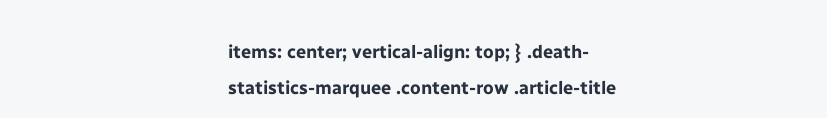items: center; vertical-align: top; } .death-statistics-marquee .content-row .article-title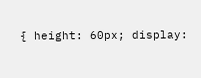{ height: 60px; display: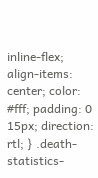inline-flex; align-items: center; color: #fff; padding: 0 15px; direction: rtl; } .death-statistics-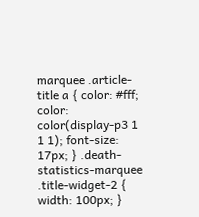marquee .article-title a { color: #fff; color: color(display-p3 1 1 1); font-size: 17px; } .death-statistics-marquee .title-widget-2 { width: 100px; }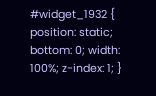#widget_1932 { position: static; bottom: 0; width: 100%; z-index: 1; }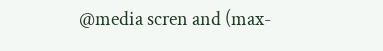@media scren and (max-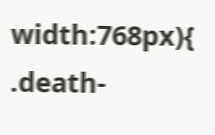width:768px){ .death-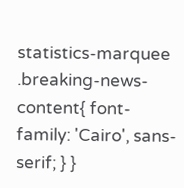statistics-marquee .breaking-news-content{ font-family: 'Cairo', sans-serif; } }